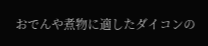おでんや煮物に適したダイコンの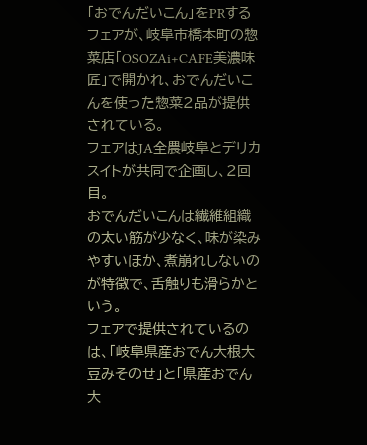「おでんだいこん」をPRするフェアが、岐阜市橋本町の惣菜店「OSOZAi+CAFE美濃味匠」で開かれ、おでんだいこんを使った惣菜2品が提供されている。
フェアはJA全農岐阜とデリカスイトが共同で企画し、2回目。
おでんだいこんは繊維組織の太い筋が少なく、味が染みやすいほか、煮崩れしないのが特徴で、舌触りも滑らかという。
フェアで提供されているのは、「岐阜県産おでん大根大豆みそのせ」と「県産おでん大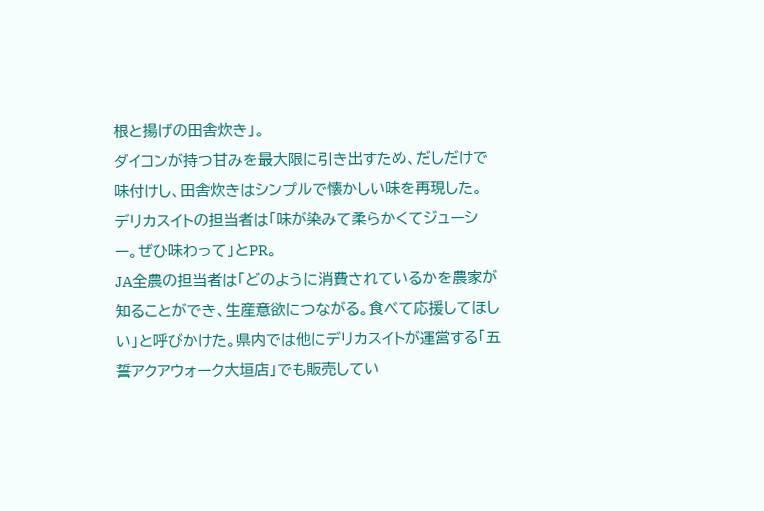根と揚げの田舎炊き」。
ダイコンが持つ甘みを最大限に引き出すため、だしだけで味付けし、田舎炊きはシンプルで懐かしい味を再現した。
デリカスイトの担当者は「味が染みて柔らかくてジューシー。ぜひ味わって」とPR。
JA全農の担当者は「どのように消費されているかを農家が知ることができ、生産意欲につながる。食べて応援してほしい」と呼びかけた。県内では他にデリカスイトが運営する「五誓アクアウォーク大垣店」でも販売してい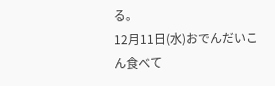る。
12月11日(水)おでんだいこん食べて